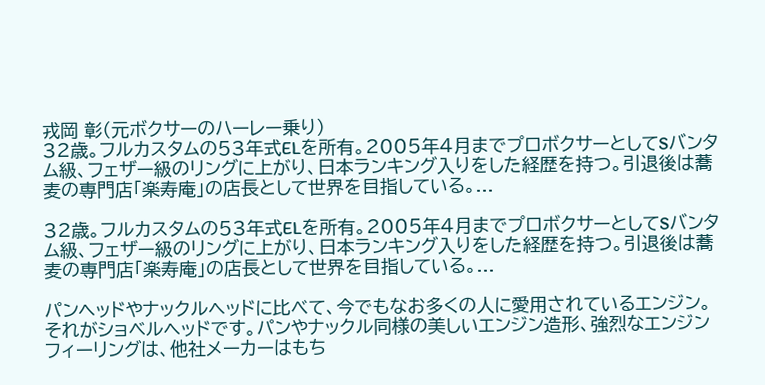戎岡 彰(元ボクサーのハーレー乗り)
32歳。フルカスタムの53年式ELを所有。2005年4月までプロボクサーとしてSバンタム級、フェザー級のリングに上がり、日本ランキング入りをした経歴を持つ。引退後は蕎麦の専門店「楽寿庵」の店長として世界を目指している。...

32歳。フルカスタムの53年式ELを所有。2005年4月までプロボクサーとしてSバンタム級、フェザー級のリングに上がり、日本ランキング入りをした経歴を持つ。引退後は蕎麦の専門店「楽寿庵」の店長として世界を目指している。...

パンヘッドやナックルヘッドに比べて、今でもなお多くの人に愛用されているエンジン。それがショベルヘッドです。パンやナックル同様の美しいエンジン造形、強烈なエンジンフィーリングは、他社メーカーはもち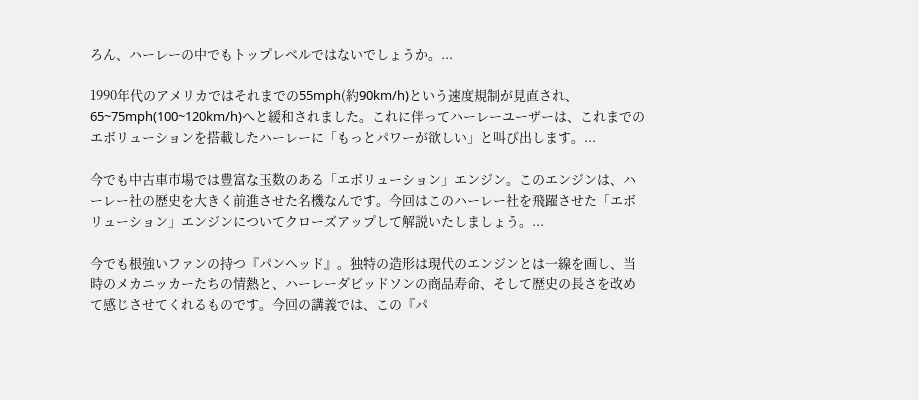ろん、ハーレーの中でもトップレベルではないでしょうか。...

1990年代のアメリカではそれまでの55mph(約90km/h)という速度規制が見直され、65~75mph(100~120km/h)へと緩和されました。これに伴ってハーレーユーザーは、これまでのエボリューションを搭載したハーレーに「もっとパワーが欲しい」と叫び出します。...

今でも中古車市場では豊富な玉数のある「エボリューション」エンジン。このエンジンは、ハーレー社の歴史を大きく前進させた名機なんです。今回はこのハーレー社を飛躍させた「エボリューション」エンジンについてクローズアップして解説いたしましょう。...

今でも根強いファンの持つ『パンヘッド』。独特の造形は現代のエンジンとは一線を画し、当時のメカニッカーたちの情熱と、ハーレーダビッドソンの商品寿命、そして歴史の長さを改めて感じさせてくれるものです。今回の講義では、この『パ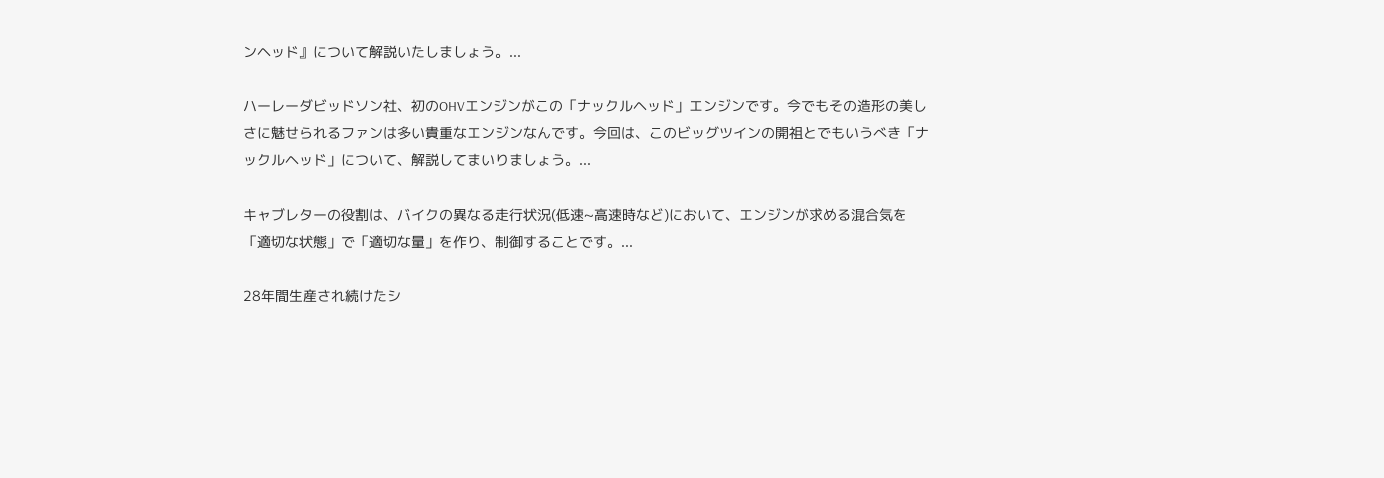ンヘッド』について解説いたしましょう。...

ハーレーダビッドソン社、初のOHVエンジンがこの「ナックルヘッド」エンジンです。今でもその造形の美しさに魅せられるファンは多い貴重なエンジンなんです。今回は、このビッグツインの開祖とでもいうべき「ナックルヘッド」について、解説してまいりましょう。...

キャブレターの役割は、バイクの異なる走行状況(低速~高速時など)において、エンジンが求める混合気を「適切な状態」で「適切な量」を作り、制御することです。...

28年間生産され続けたシ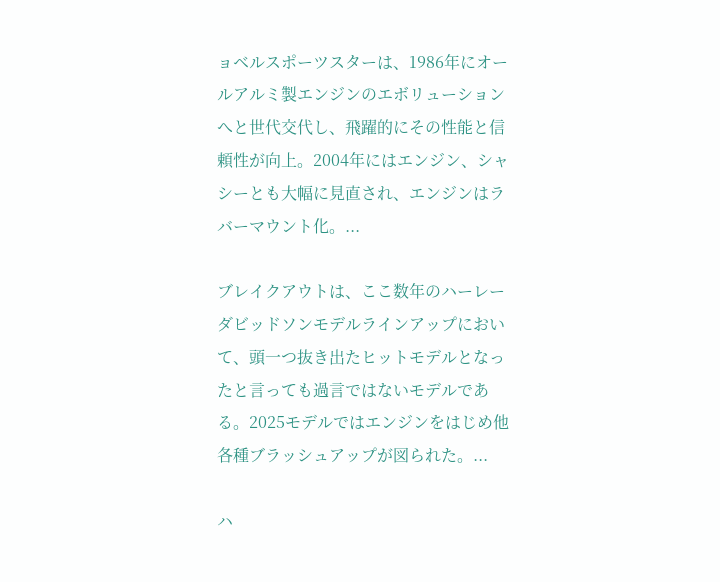ョベルスポーツスターは、1986年にオールアルミ製エンジンのエボリューションへと世代交代し、飛躍的にその性能と信頼性が向上。2004年にはエンジン、シャシーとも大幅に見直され、エンジンはラバーマウント化。...

ブレイクアウトは、ここ数年のハーレーダビッドソンモデルラインアップにおいて、頭一つ抜き出たヒットモデルとなったと言っても過言ではないモデルである。2025モデルではエンジンをはじめ他各種ブラッシュアップが図られた。...

ハ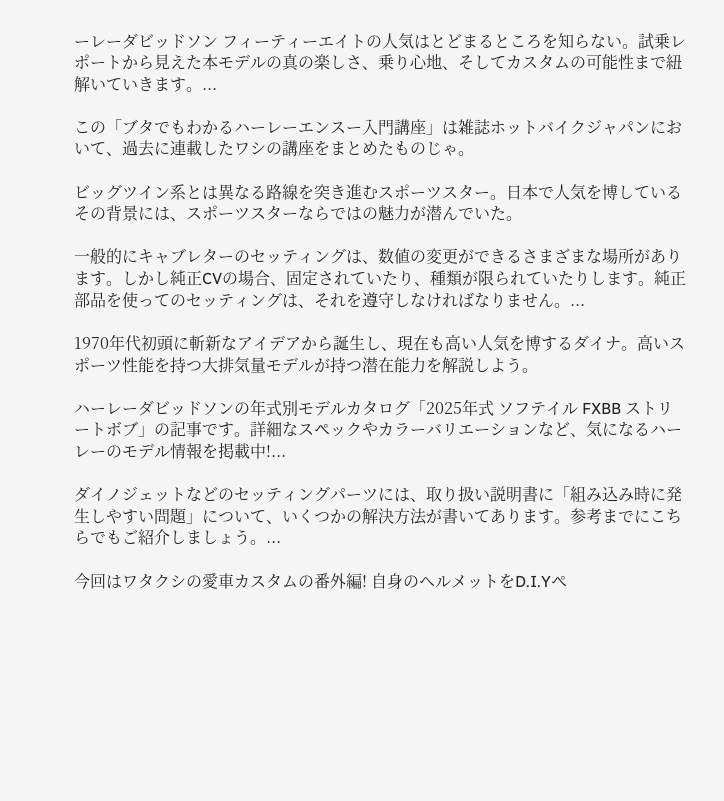ーレーダビッドソン フィーティーエイトの人気はとどまるところを知らない。試乗レポートから見えた本モデルの真の楽しさ、乗り心地、そしてカスタムの可能性まで紐解いていきます。...

この「ブタでもわかるハーレーエンスー入門講座」は雑誌ホットバイクジャパンにおいて、過去に連載したワシの講座をまとめたものじゃ。

ビッグツイン系とは異なる路線を突き進むスポーツスター。日本で人気を博しているその背景には、スポーツスターならではの魅力が潜んでいた。

一般的にキャブレターのセッティングは、数値の変更ができるさまざまな場所があります。しかし純正CVの場合、固定されていたり、種類が限られていたりします。純正部品を使ってのセッティングは、それを遵守しなければなりません。...

1970年代初頭に斬新なアイデアから誕生し、現在も高い人気を博するダイナ。高いスポーツ性能を持つ大排気量モデルが持つ潜在能力を解説しよう。

ハーレーダビッドソンの年式別モデルカタログ「2025年式 ソフテイル FXBB ストリートボブ」の記事です。詳細なスペックやカラーバリエーションなど、気になるハーレーのモデル情報を掲載中!...

ダイノジェットなどのセッティングパーツには、取り扱い説明書に「組み込み時に発生しやすい問題」について、いくつかの解決方法が書いてあります。参考までにこちらでもご紹介しましょう。...

今回はワタクシの愛車カスタムの番外編! 自身のヘルメットをD.I.Yペ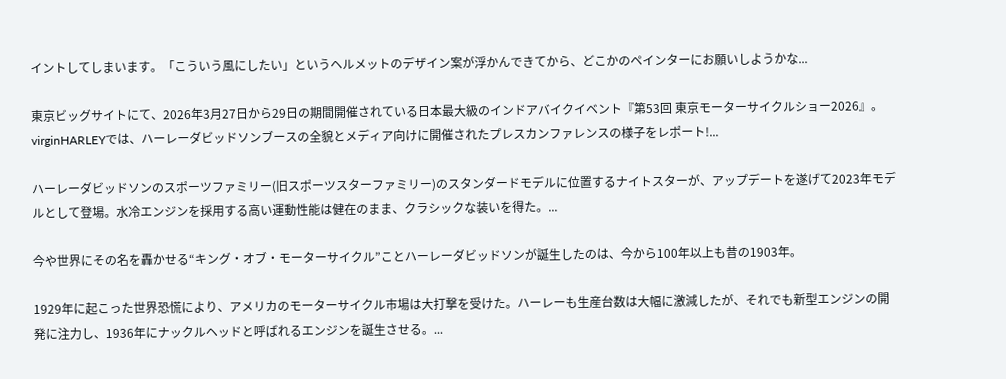イントしてしまいます。「こういう風にしたい」というヘルメットのデザイン案が浮かんできてから、どこかのペインターにお願いしようかな...

東京ビッグサイトにて、2026年3月27日から29日の期間開催されている日本最大級のインドアバイクイベント『第53回 東京モーターサイクルショー2026』。 virginHARLEYでは、ハーレーダビッドソンブースの全貌とメディア向けに開催されたプレスカンファレンスの様子をレポート!...

ハーレーダビッドソンのスポーツファミリー(旧スポーツスターファミリー)のスタンダードモデルに位置するナイトスターが、アップデートを遂げて2023年モデルとして登場。水冷エンジンを採用する高い運動性能は健在のまま、クラシックな装いを得た。...

今や世界にその名を轟かせる“キング・オブ・モーターサイクル”ことハーレーダビッドソンが誕生したのは、今から100年以上も昔の1903年。

1929年に起こった世界恐慌により、アメリカのモーターサイクル市場は大打撃を受けた。ハーレーも生産台数は大幅に激減したが、それでも新型エンジンの開発に注力し、1936年にナックルヘッドと呼ばれるエンジンを誕生させる。...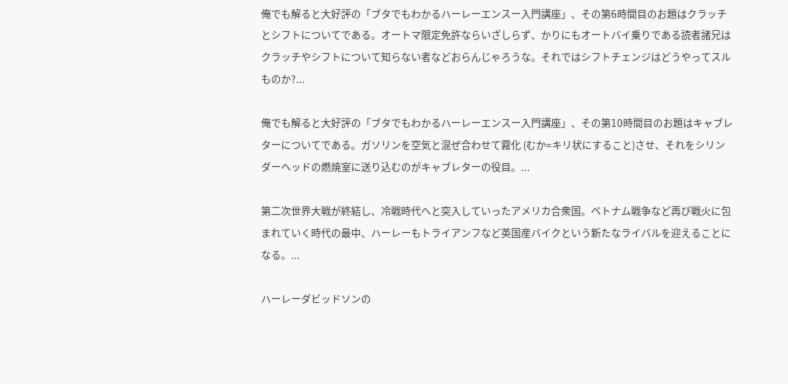俺でも解ると大好評の「ブタでもわかるハーレーエンスー入門講座」、その第6時間目のお題はクラッチとシフトについてである。オートマ限定免許ならいざしらず、かりにもオートバイ乗りである読者諸兄はクラッチやシフトについて知らない者などおらんじゃろうな。それではシフトチェンジはどうやってスルものか?...

俺でも解ると大好評の「ブタでもわかるハーレーエンスー入門講座」、その第10時間目のお題はキャブレターについてである。ガソリンを空気と混ぜ合わせて霧化 (むか=キリ状にすること)させ、それをシリンダーヘッドの燃焼室に送り込むのがキャブレターの役目。...

第二次世界大戦が終結し、冷戦時代へと突入していったアメリカ合衆国。ベトナム戦争など再び戦火に包まれていく時代の最中、ハーレーもトライアンフなど英国産バイクという新たなライバルを迎えることになる。...

ハーレーダビッドソンの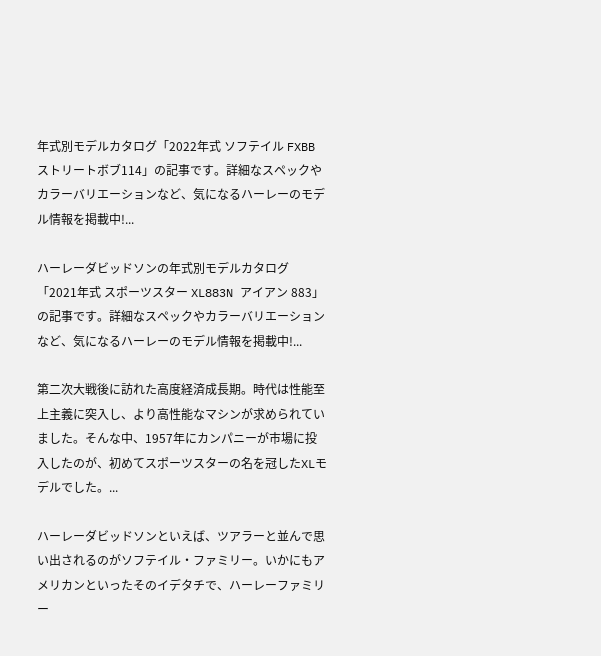年式別モデルカタログ「2022年式 ソフテイル FXBB ストリートボブ114」の記事です。詳細なスペックやカラーバリエーションなど、気になるハーレーのモデル情報を掲載中!...

ハーレーダビッドソンの年式別モデルカタログ「2021年式 スポーツスター XL883N アイアン 883」の記事です。詳細なスペックやカラーバリエーションなど、気になるハーレーのモデル情報を掲載中!...

第二次大戦後に訪れた高度経済成長期。時代は性能至上主義に突入し、より高性能なマシンが求められていました。そんな中、1957年にカンパニーが市場に投入したのが、初めてスポーツスターの名を冠したXLモデルでした。...

ハーレーダビッドソンといえば、ツアラーと並んで思い出されるのがソフテイル・ファミリー。いかにもアメリカンといったそのイデタチで、ハーレーファミリー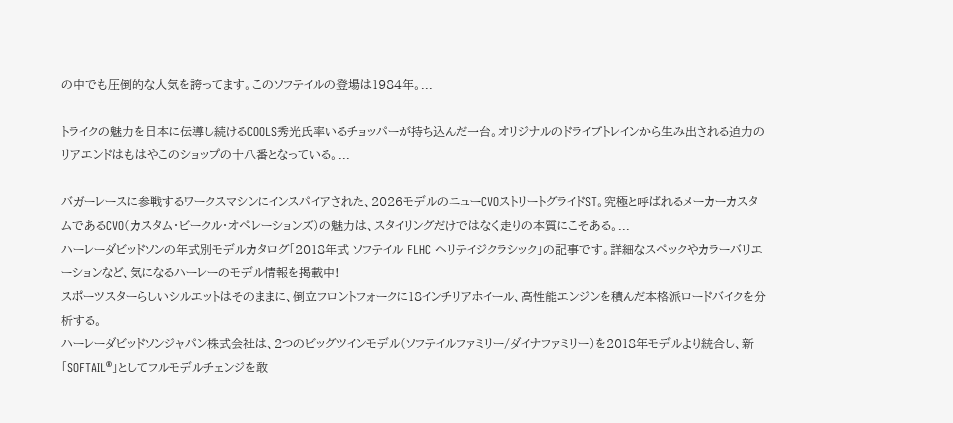の中でも圧倒的な人気を誇ってます。このソフテイルの登場は1984年。...

トライクの魅力を日本に伝導し続けるCOOLS秀光氏率いるチョッパーが持ち込んだ一台。オリジナルのドライブトレインから生み出される迫力のリアエンドはもはやこのショップの十八番となっている。...

バガーレースに参戦するワークスマシンにインスパイアされた、2026モデルのニューCVOストリートグライドST。究極と呼ばれるメーカーカスタムであるCVO(カスタム・ビークル・オペレーションズ)の魅力は、スタイリングだけではなく走りの本質にこそある。...
ハーレーダビッドソンの年式別モデルカタログ「2018年式 ソフテイル FLHC ヘリテイジクラシック」の記事です。詳細なスペックやカラーバリエーションなど、気になるハーレーのモデル情報を掲載中!
スポーツスターらしいシルエットはそのままに、倒立フロントフォークに18インチリアホイール、高性能エンジンを積んだ本格派ロードバイクを分析する。
ハーレーダビッドソンジャパン株式会社は、2つのビッグツインモデル(ソフテイルファミリー/ダイナファミリー)を2018年モデルより統合し、新「SOFTAIL®」としてフルモデルチェンジを敢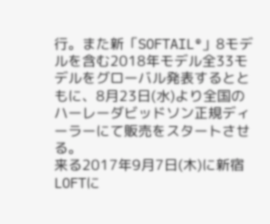行。また新「SOFTAIL®」8モデルを含む2018年モデル全33モデルをグローバル発表するとともに、8月23日(水)より全国のハーレーダビッドソン正規ディーラーにて販売をスタートさせる。
来る2017年9月7日(木)に新宿LOFTに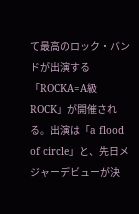て最高のロック・バンドが出演する「ROCKA=A級ROCK」が開催される。出演は「a flood of circle」と、先日メジャーデビューが決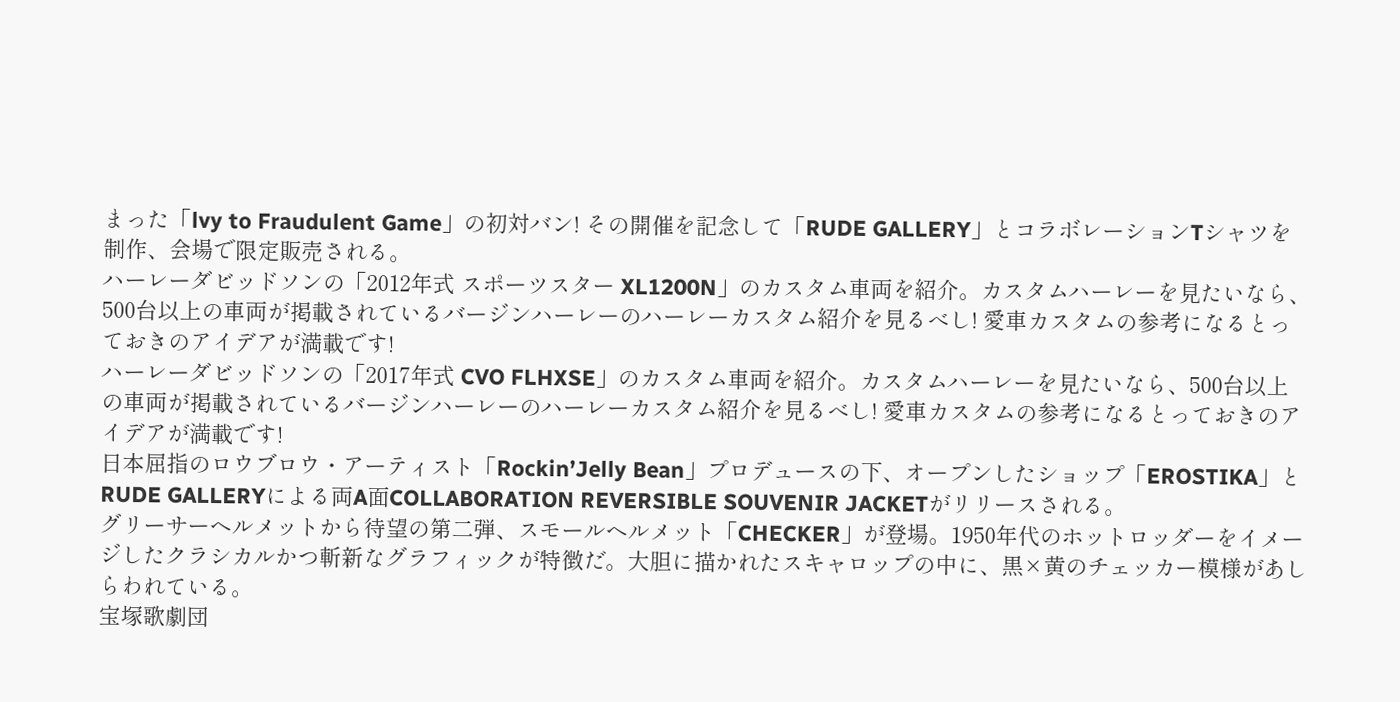まった「lvy to Fraudulent Game」の初対バン! その開催を記念して「RUDE GALLERY」とコラボレーションTシャツを制作、会場で限定販売される。
ハーレーダビッドソンの「2012年式 スポーツスター XL1200N」のカスタム車両を紹介。カスタムハーレーを見たいなら、500台以上の車両が掲載されているバージンハーレーのハーレーカスタム紹介を見るべし! 愛車カスタムの参考になるとっておきのアイデアが満載です!
ハーレーダビッドソンの「2017年式 CVO FLHXSE」のカスタム車両を紹介。カスタムハーレーを見たいなら、500台以上の車両が掲載されているバージンハーレーのハーレーカスタム紹介を見るべし! 愛車カスタムの参考になるとっておきのアイデアが満載です!
日本屈指のロウブロウ・アーティスト「Rockin’Jelly Bean」プロデュースの下、オープンしたショップ「EROSTIKA」とRUDE GALLERYによる両A面COLLABORATION REVERSIBLE SOUVENIR JACKETがリリースされる。
グリーサーヘルメットから待望の第二弾、スモールヘルメット「CHECKER」が登場。1950年代のホットロッダーをイメージしたクラシカルかつ斬新なグラフィックが特徴だ。大胆に描かれたスキャロップの中に、黒×黄のチェッカー模様があしらわれている。
宝塚歌劇団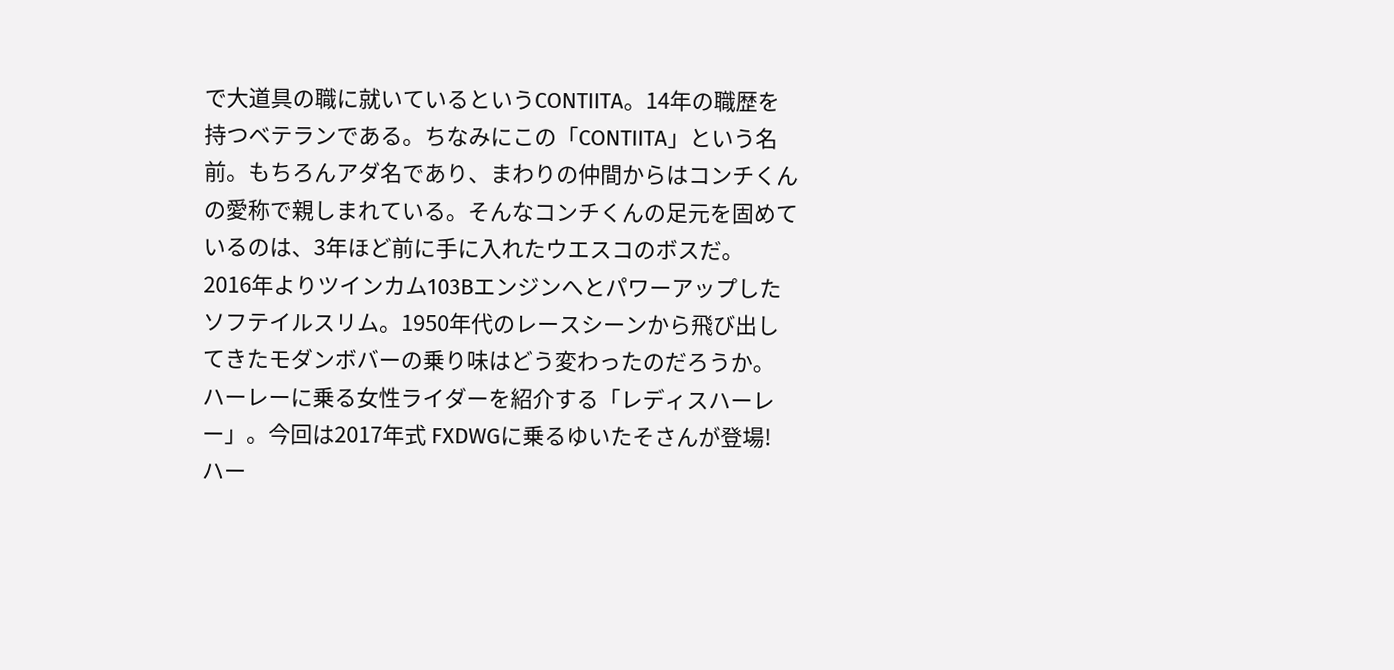で大道具の職に就いているというCONTIITA。14年の職歴を持つベテランである。ちなみにこの「CONTIITA」という名前。もちろんアダ名であり、まわりの仲間からはコンチくんの愛称で親しまれている。そんなコンチくんの足元を固めているのは、3年ほど前に手に入れたウエスコのボスだ。
2016年よりツインカム103Bエンジンへとパワーアップしたソフテイルスリム。1950年代のレースシーンから飛び出してきたモダンボバーの乗り味はどう変わったのだろうか。
ハーレーに乗る女性ライダーを紹介する「レディスハーレー」。今回は2017年式 FXDWGに乗るゆいたそさんが登場! ハー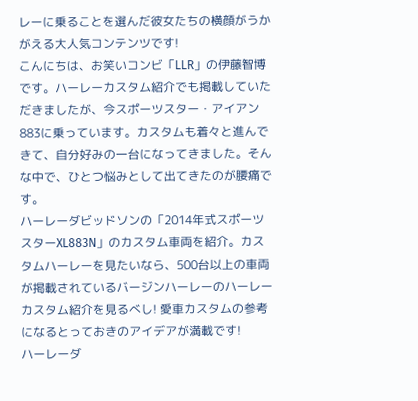レーに乗ることを選んだ彼女たちの横顔がうかがえる大人気コンテンツです!
こんにちは、お笑いコンビ「LLR」の伊藤智博です。ハーレーカスタム紹介でも掲載していただきましたが、今スポーツスター・アイアン883に乗っています。カスタムも着々と進んできて、自分好みの一台になってきました。そんな中で、ひとつ悩みとして出てきたのが腰痛です。
ハーレーダビッドソンの「2014年式スポーツスターXL883N」のカスタム車両を紹介。カスタムハーレーを見たいなら、500台以上の車両が掲載されているバージンハーレーのハーレーカスタム紹介を見るべし! 愛車カスタムの参考になるとっておきのアイデアが満載です!
ハーレーダ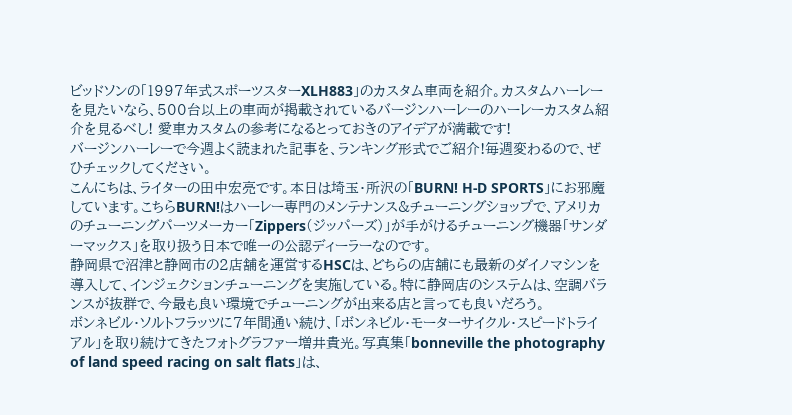ビッドソンの「1997年式スポーツスターXLH883」のカスタム車両を紹介。カスタムハーレーを見たいなら、500台以上の車両が掲載されているバージンハーレーのハーレーカスタム紹介を見るべし! 愛車カスタムの参考になるとっておきのアイデアが満載です!
バージンハーレーで今週よく読まれた記事を、ランキング形式でご紹介!毎週変わるので、ぜひチェックしてください。
こんにちは、ライターの田中宏亮です。本日は埼玉・所沢の「BURN! H-D SPORTS」にお邪魔しています。こちらBURN!はハーレー専門のメンテナンス&チューニングショップで、アメリカのチューニングパーツメーカー「Zippers(ジッパーズ)」が手がけるチューニング機器「サンダーマックス」を取り扱う日本で唯一の公認ディーラーなのです。
静岡県で沼津と静岡市の2店舗を運営するHSCは、どちらの店舗にも最新のダイノマシンを導入して、インジェクションチューニングを実施している。特に静岡店のシステムは、空調バランスが抜群で、今最も良い環境でチューニングが出来る店と言っても良いだろう。
ボンネビル・ソルトフラッツに7年間通い続け、「ボンネビル・モーターサイクル・スピードトライアル」を取り続けてきたフォトグラファー増井貴光。写真集「bonneville the photography of land speed racing on salt flats」は、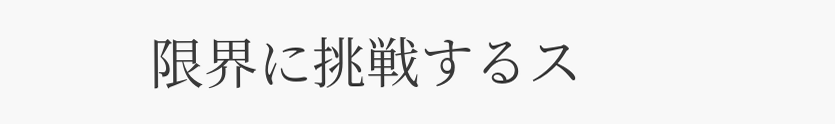限界に挑戦するス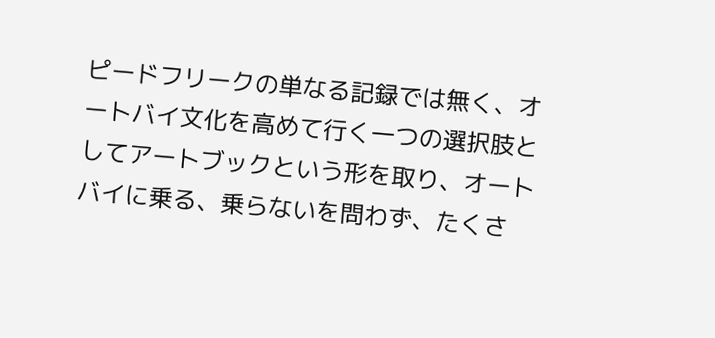ピードフリークの単なる記録では無く、オートバイ文化を高めて行く一つの選択肢としてアートブックという形を取り、オートバイに乗る、乗らないを問わず、たくさ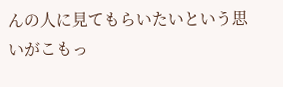んの人に見てもらいたいという思いがこもっ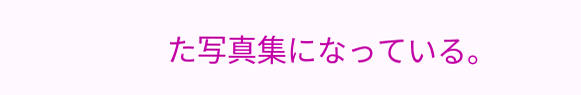た写真集になっている。